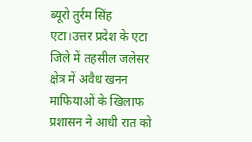ब्यूरो तुर्रम सिंह
एटा।उत्तर प्रदेश के एटा जिले में तहसील जलेसर क्षेत्र में अवैध खनन माफियाओं के खिलाफ प्रशासन ने आधी रात को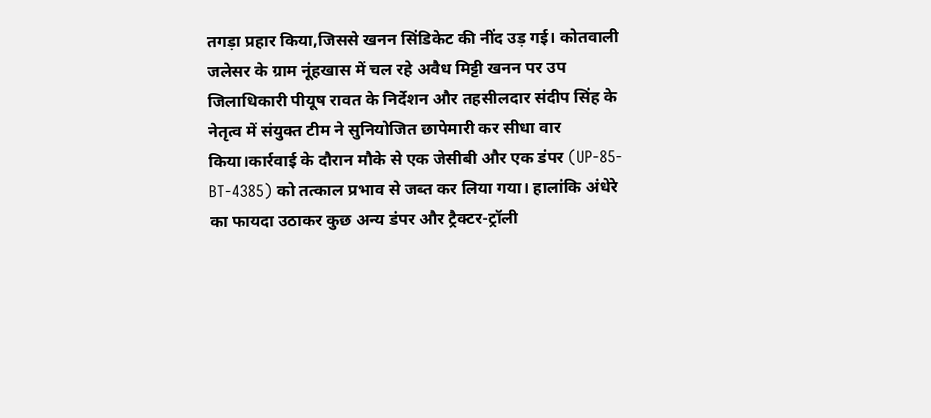तगड़ा प्रहार किया,जिससे खनन सिंडिकेट की नींद उड़ गई। कोतवाली जलेसर के ग्राम नूंहखास में चल रहे अवैध मिट्टी खनन पर उप जिलाधिकारी पीयूष रावत के निर्देशन और तहसीलदार संदीप सिंह के नेतृत्व में संयुक्त टीम ने सुनियोजित छापेमारी कर सीधा वार किया।कार्रवाई के दौरान मौके से एक जेसीबी और एक डंपर (UP-85-BT-4385) को तत्काल प्रभाव से जब्त कर लिया गया। हालांकि अंधेरे का फायदा उठाकर कुछ अन्य डंपर और ट्रैक्टर-ट्रॉली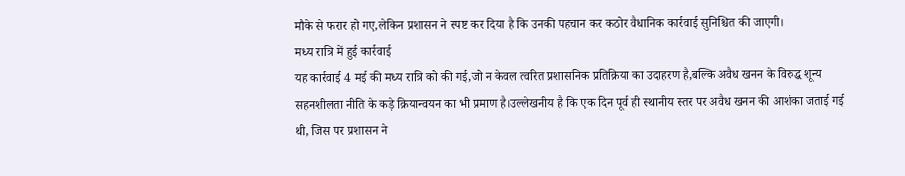मौके से फरार हो गए,लेकिन प्रशासन ने स्पष्ट कर दिया है कि उनकी पहचान कर कठोर वैधानिक कार्रवाई सुनिश्चित की जाएगी।
मध्य रात्रि में हुई कार्रवाई
यह कार्रवाई 4 मई की मध्य रात्रि को की गई,जो न केवल त्वरित प्रशासनिक प्रतिक्रिया का उदाहरण है,बल्कि अवैध खनन के विरुद्ध शून्य सहनशीलता नीति के कड़े क्रियान्वयन का भी प्रमाण है।उल्लेखनीय है कि एक दिन पूर्व ही स्थानीय स्तर पर अवैध खनन की आशंका जताई गई थी, जिस पर प्रशासन ने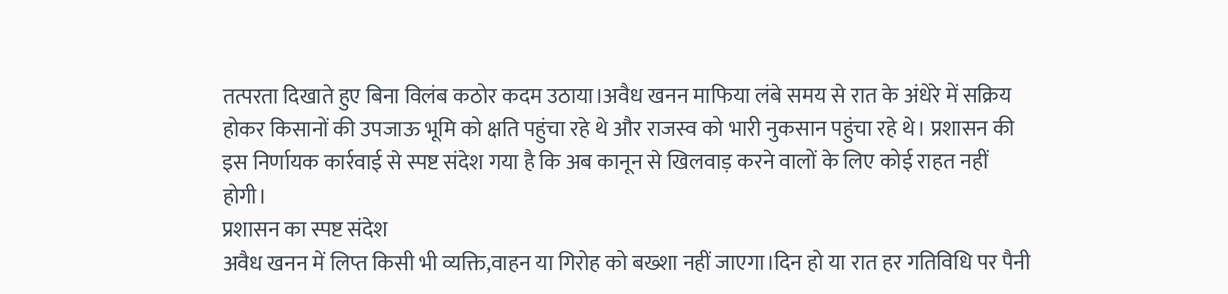तत्परता दिखाते हुए बिना विलंब कठोर कदम उठाया।अवैध खनन माफिया लंबे समय से रात के अंधेरे में सक्रिय होकर किसानों की उपजाऊ भूमि को क्षति पहुंचा रहे थे और राजस्व को भारी नुकसान पहुंचा रहे थे। प्रशासन की इस निर्णायक कार्रवाई से स्पष्ट संदेश गया है कि अब कानून से खिलवाड़ करने वालों के लिए कोई राहत नहीं होगी।
प्रशासन का स्पष्ट संदेश
अवैध खनन में लिप्त किसी भी व्यक्ति,वाहन या गिरोह को बख्शा नहीं जाएगा।दिन हो या रात हर गतिविधि पर पैनी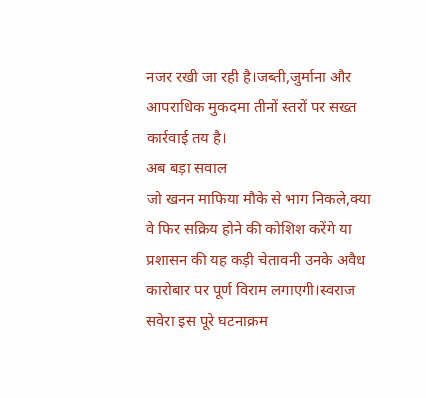नजर रखी जा रही है।जब्ती,जुर्माना और आपराधिक मुकदमा तीनों स्तरों पर सख्त कार्रवाई तय है।
अब बड़ा सवाल
जो खनन माफिया मौके से भाग निकले,क्या वे फिर सक्रिय होने की कोशिश करेंगे या प्रशासन की यह कड़ी चेतावनी उनके अवैध कारोबार पर पूर्ण विराम लगाएगी।स्वराज सवेरा इस पूरे घटनाक्रम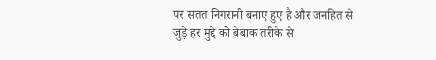पर सतत निगरानी बनाए हुए है और जनहित से जुड़े हर मुद्दे को बेबाक तरीके से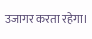उजागर करता रहेगा।